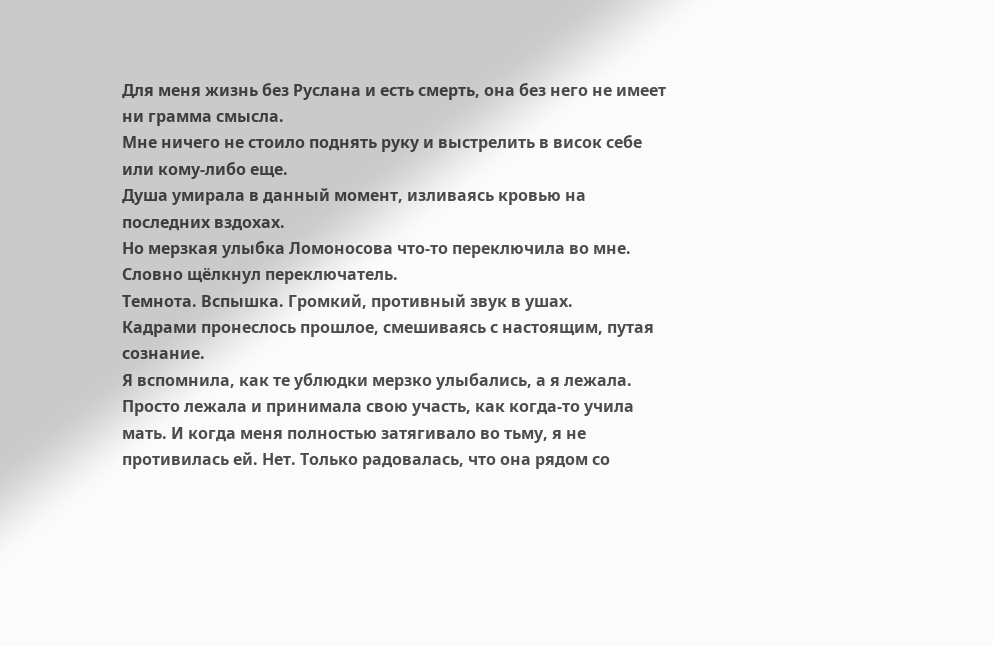Для меня жизнь без Руслана и есть смерть, она без него не имеет ни грамма смысла.
Мне ничего не стоило поднять руку и выстрелить в висок себе или кому-либо еще.
Душа умирала в данный момент, изливаясь кровью на последних вздохах.
Но мерзкая улыбка Ломоносова что-то переключила во мне.
Словно щёлкнул переключатель.
Темнота. Вспышка. Громкий, противный звук в ушах.
Кадрами пронеслось прошлое, смешиваясь с настоящим, путая сознание.
Я вспомнила, как те ублюдки мерзко улыбались, а я лежала.
Просто лежала и принимала свою участь, как когда-то учила мать. И когда меня полностью затягивало во тьму, я не противилась ей. Нет. Только радовалась, что она рядом со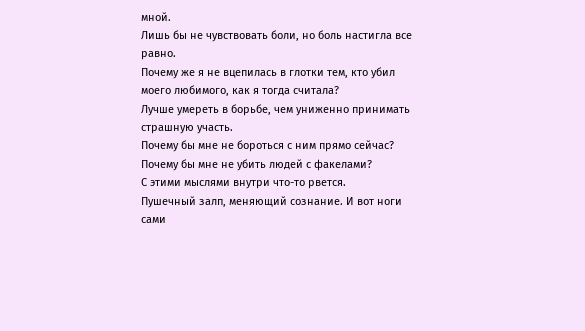мной.
Лишь бы не чувствовать боли, но боль настигла все равно.
Почему же я не вцепилась в глотки тем, кто убил моего любимого, как я тогда считала?
Лучше умереть в борьбе, чем униженно принимать страшную участь.
Почему бы мне не бороться с ним прямо сейчас?
Почему бы мне не убить людей с факелами?
С этими мыслями внутри что-то рвется.
Пушечный залп, меняющий сознание. И вот ноги сами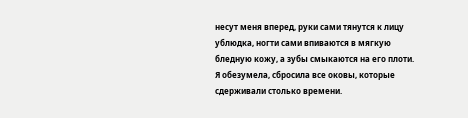несут меня вперед, руки сами тянутся к лицу ублюдка, ногти сами впиваются в мягкую бледную кожу, а зубы смыкаются на его плоти.
Я обезумела, сбросила все оковы, которые сдерживали столько времени.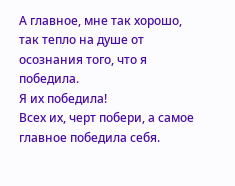А главное, мне так хорошо, так тепло на душе от осознания того, что я победила.
Я их победила!
Всех их, черт побери, а самое главное победила себя.